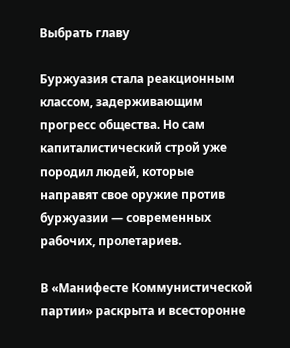Выбрать главу

Буржуазия стала реакционным классом, задерживающим прогресс общества. Но сам капиталистический строй уже породил людей, которые направят свое оружие против буржуазии — современных рабочих, пролетариев.

В «Манифесте Коммунистической партии» раскрыта и всесторонне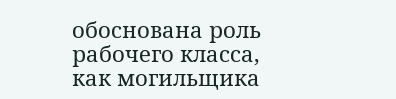обоснована роль рабочего класса, как могильщика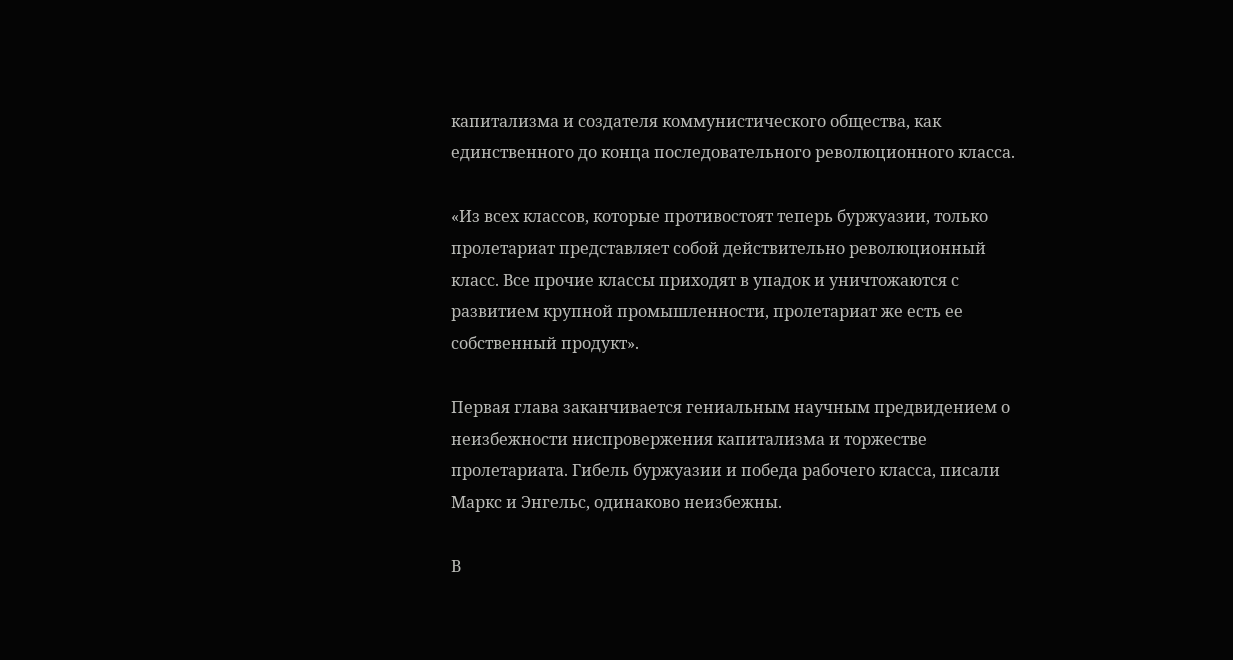капитализма и создателя коммунистического общества, как единственного до конца последовательного революционного класса.

«Из всех классов, которые противостоят теперь буржуазии, только пролетариат представляет собой действительно революционный класс. Все прочие классы приходят в упадок и уничтожаются с развитием крупной промышленности, пролетариат же есть ее собственный продукт».

Первая глава заканчивается гениальным научным предвидением о неизбежности ниспровержения капитализма и торжестве пролетариата. Гибель буржуазии и победа рабочего класса, писали Маркс и Энгельс, одинаково неизбежны.

В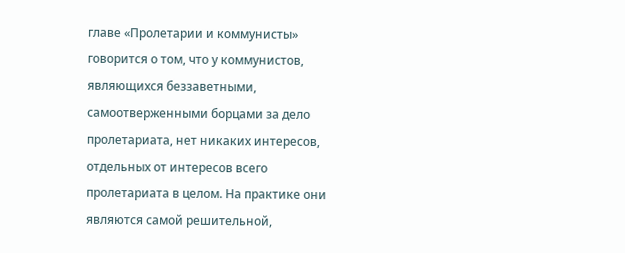главе «Пролетарии и коммунисты» говорится о том, что у коммунистов, являющихся беззаветными, самоотверженными борцами за дело пролетариата, нет никаких интересов, отдельных от интересов всего пролетариата в целом. На практике они являются самой решительной,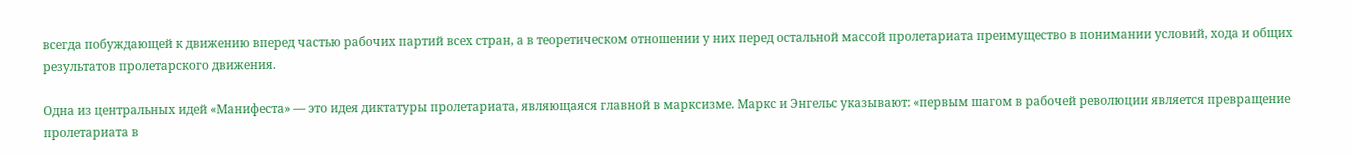всегда побуждающей к движению вперед частью рабочих партий всех стран, а в теоретическом отношении у них перед остальной массой пролетариата преимущество в понимании условий, хода и общих результатов пролетарского движения.

Одна из центральных идей «Манифеста» — это идея диктатуры пролетариата, являющаяся главной в марксизме. Маркс и Энгельс указывают: «первым шагом в рабочей революции является превращение пролетариата в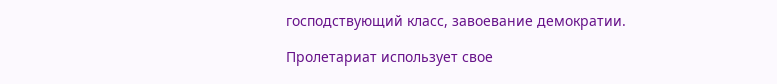господствующий класс, завоевание демократии.

Пролетариат использует свое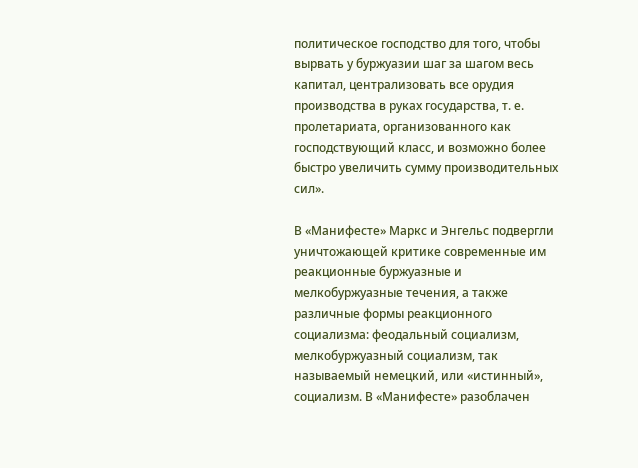политическое господство для того, чтобы вырвать у буржуазии шаг за шагом весь капитал, централизовать все орудия производства в руках государства, т. е. пролетариата, организованного как господствующий класс, и возможно более быстро увеличить сумму производительных сил».

В «Манифесте» Маркс и Энгельс подвергли уничтожающей критике современные им реакционные буржуазные и мелкобуржуазные течения, а также различные формы реакционного социализма: феодальный социализм, мелкобуржуазный социализм, так называемый немецкий, или «истинный», социализм. В «Манифесте» разоблачен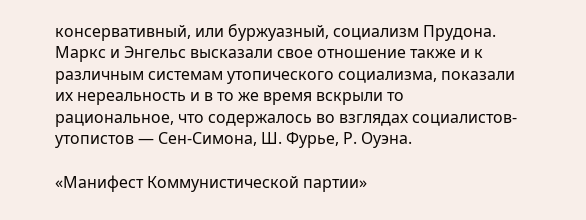консервативный, или буржуазный, социализм Прудона. Маркс и Энгельс высказали свое отношение также и к различным системам утопического социализма, показали их нереальность и в то же время вскрыли то рациональное, что содержалось во взглядах социалистов-утопистов — Сен-Симона, Ш. Фурье, Р. Оуэна.

«Манифест Коммунистической партии»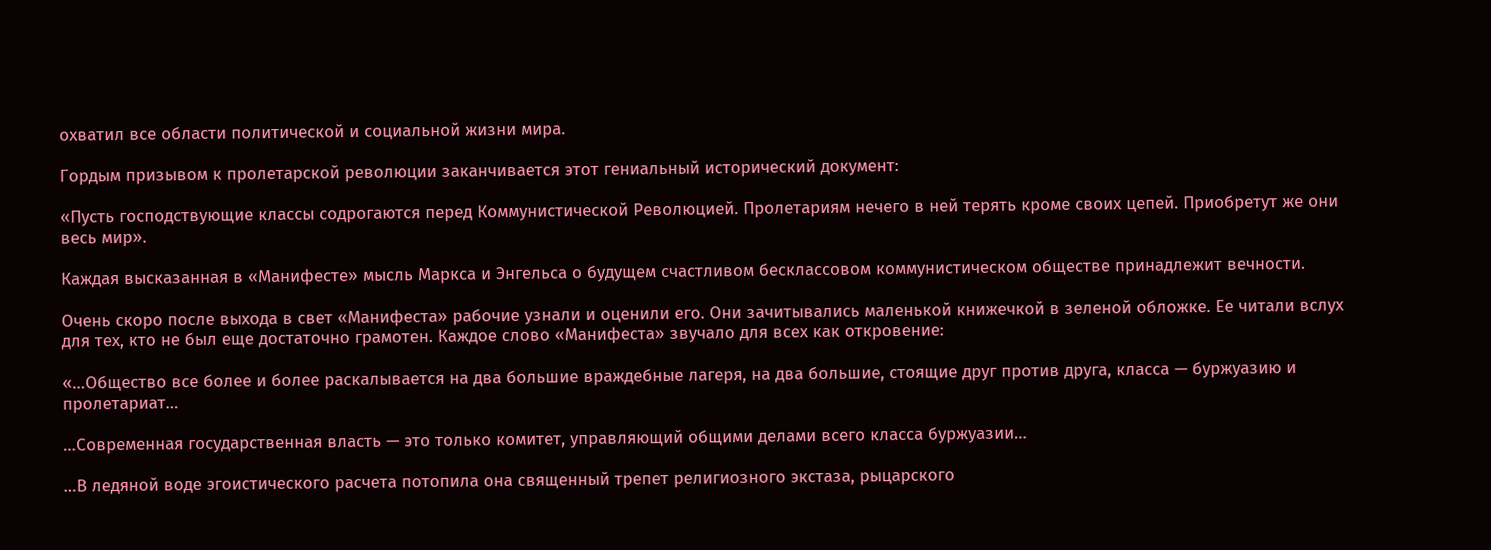охватил все области политической и социальной жизни мира.

Гордым призывом к пролетарской революции заканчивается этот гениальный исторический документ:

«Пусть господствующие классы содрогаются перед Коммунистической Революцией. Пролетариям нечего в ней терять кроме своих цепей. Приобретут же они весь мир».

Каждая высказанная в «Манифесте» мысль Маркса и Энгельса о будущем счастливом бесклассовом коммунистическом обществе принадлежит вечности.

Очень скоро после выхода в свет «Манифеста» рабочие узнали и оценили его. Они зачитывались маленькой книжечкой в зеленой обложке. Ее читали вслух для тех, кто не был еще достаточно грамотен. Каждое слово «Манифеста» звучало для всех как откровение:

«…Общество все более и более раскалывается на два большие враждебные лагеря, на два большие, стоящие друг против друга, класса — буржуазию и пролетариат…

…Современная государственная власть — это только комитет, управляющий общими делами всего класса буржуазии…

…В ледяной воде эгоистического расчета потопила она священный трепет религиозного экстаза, рыцарского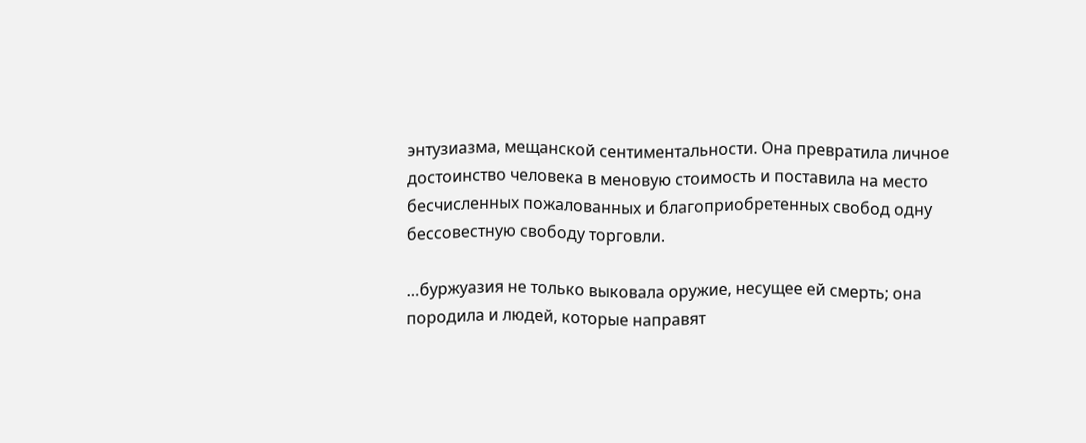энтузиазма, мещанской сентиментальности. Она превратила личное достоинство человека в меновую стоимость и поставила на место бесчисленных пожалованных и благоприобретенных свобод одну бессовестную свободу торговли.

…буржуазия не только выковала оружие, несущее ей смерть; она породила и людей, которые направят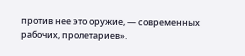против нее это оружие, — современных рабочих, пролетариев».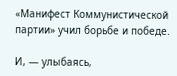«Манифест Коммунистической партии» учил борьбе и победе.

И, — улыбаясь,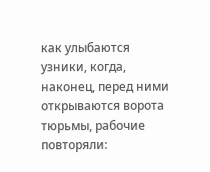как улыбаются узники, когда, наконец, перед ними открываются ворота тюрьмы, рабочие повторяли: